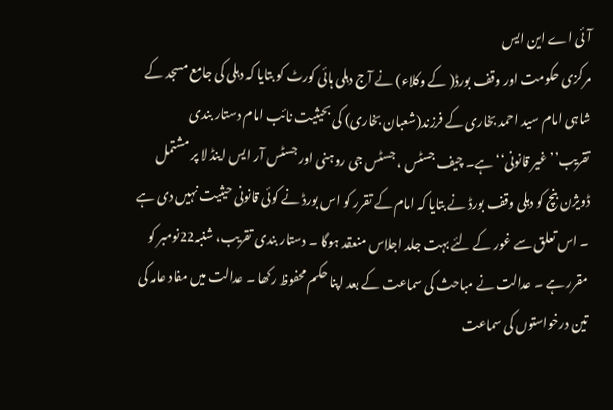آئی اے این ایس
مرکزی حکومت اور وقف بورڈ( کے وکلاء) نے آج دہلی ہائی کورٹ کو بتایا کہ دہلی کی جامع مسجد کے شاہی امام سید احمد بخاری کے فرزند(شعبان بخاری) کی بحیثیت نائب امام دستار بندی تقریب’’غیر قانونی‘‘ ہے۔ چیف جسٹس ، جسٹس جی روہنی اور جسٹس آر ایس اینڈ لا پر مشتمل ڈویژن بنچ کو دہلی وقف بورڈ نے بتایا کہ امام کے تقرر کو اس بورڈ نے کوئی قانونی حیثیت نہیں دی ہے ۔ اس تعلق سے غور کے لئے بہت جلد اجلاس منعقد ہوگا ۔ دستار بندی تقریب، شنبہ22نومبر کو مقرر ہے ۔ عدالت نے مباحث کی سماعت کے بعد اپنا حکم محفوظ رکھا ۔ عدالت میں مفاد عامہ کی تین درخواستوں کی سماعت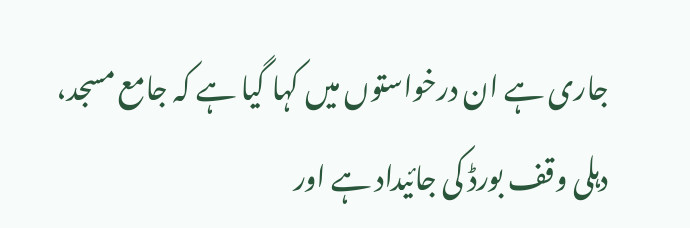جاری ہے ان درخواستوں میں کہا گیا ہے کہ جامع مسجد، دہلی وقف بورڈ کی جائیداد ہے اور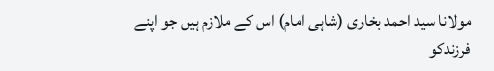مولانا سید احمد بخاری (شاہی امام) اس کے ملازم ہیں جو اپنے فرزندکو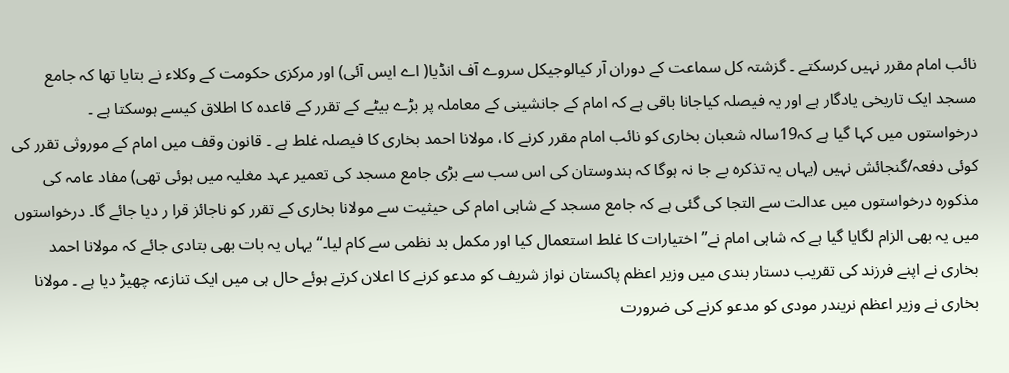نائب امام مقرر نہیں کرسکتے ۔ گزشتہ کل سماعت کے دوران آر کیالوجیکل سروے آف انڈیا( اے ایس آئی) اور مرکزی حکومت کے وکلاء نے بتایا تھا کہ جامع مسجد ایک تاریخی یادگار ہے اور یہ فیصلہ کیاجانا باقی ہے کہ امام کے جانشینی کے معاملہ پر بڑے بیٹے کے تقرر کے قاعدہ کا اطلاق کیسے ہوسکتا ہے ۔
درخواستوں میں کہا گیا ہے کہ19سالہ شعبان بخاری کو نائب امام مقرر کرنے کا، مولانا احمد بخاری کا فیصلہ غلط ہے ۔ قانون وقف میں امام کے موروثی تقرر کی کوئی دفعہ/گنجائش نہیں (یہاں یہ تذکرہ بے جا نہ ہوگا کہ ہندوستان کی اس سب سے بڑی جامع مسجد کی تعمیر عہد مغلیہ میں ہوئی تھی) مفاد عامہ کی مذکورہ درخواستوں میں عدالت سے التجا کی گئی ہے کہ جامع مسجد کے شاہی امام کی حیثیت سے مولانا بخاری کے تقرر کو ناجائز قرا ر دیا جائے گا۔ درخواستوں میں یہ بھی الزام لگایا گیا ہے کہ شاہی امام نے’’ اختیارات کا غلط استعمال کیا اور مکمل بد نظمی سے کام لیا۔‘‘ یہاں یہ بات بھی بتادی جائے کہ مولانا احمد بخاری نے اپنے فرزند کی تقریب دستار بندی میں وزیر اعظم پاکستان نواز شریف کو مدعو کرنے کا اعلان کرتے ہوئے حال ہی میں ایک تنازعہ چھیڑ دیا ہے ۔ مولانا بخاری نے وزیر اعظم نریندر مودی کو مدعو کرنے کی ضرورت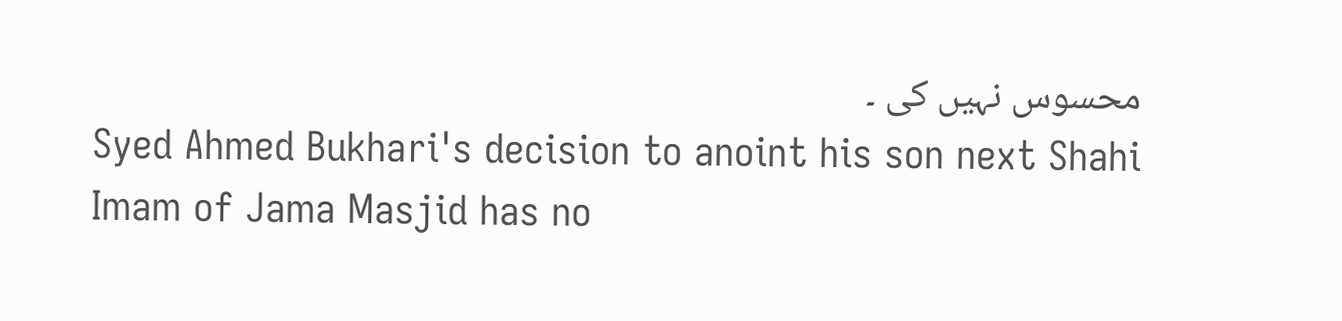محسوس نہیں کی ۔
Syed Ahmed Bukhari's decision to anoint his son next Shahi Imam of Jama Masjid has no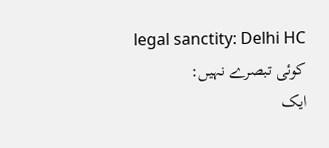legal sanctity: Delhi HC
کوئی تبصرے نہیں:
ایک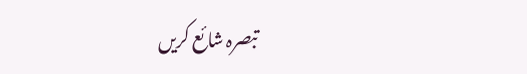تبصرہ شائع کریں